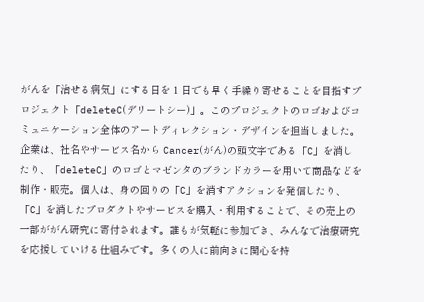がんを「治せる病気」にする日を 1 日でも早く手繰り寄せることを目指すプロジェクト「deleteC(デリートシー)」。このプロジェクトのロゴおよびコミュニケーション全体のアートディレクション・デザインを担当しました。企業は、社名やサービス名から Cancer(がん)の頭文字である「C」を消したり、「deleteC」のロゴとマゼンタのブランドカラーを用いて商品などを制作・販売。個人は、身の回りの「C」を消すアクションを発信したり、「C」を消したプロダクトやサービスを購入・利用することで、その売上の一部ががん研究に寄付されます。誰もが気軽に参加でき、みんなで治療研究を応援していける仕組みです。多くの人に前向きに関心を持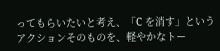ってもらいたいと考え、「C を消す」というアクションそのものを、軽やかなトー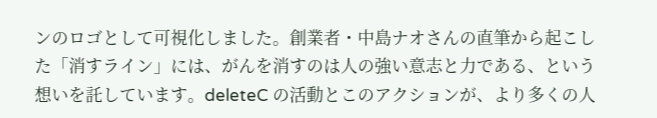ンのロゴとして可視化しました。創業者・中島ナオさんの直筆から起こした「消すライン」には、がんを消すのは人の強い意志と力である、という想いを託しています。deleteC の活動とこのアクションが、より多くの人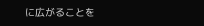に広がることを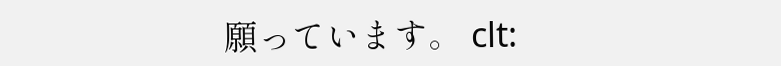願っています。 clt: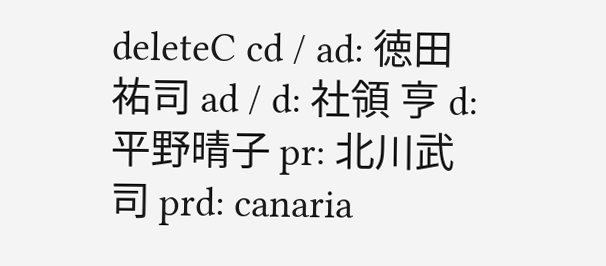deleteC cd / ad: 徳田祐司 ad / d: 社領 亨 d: 平野晴子 pr: 北川武司 prd: canaria